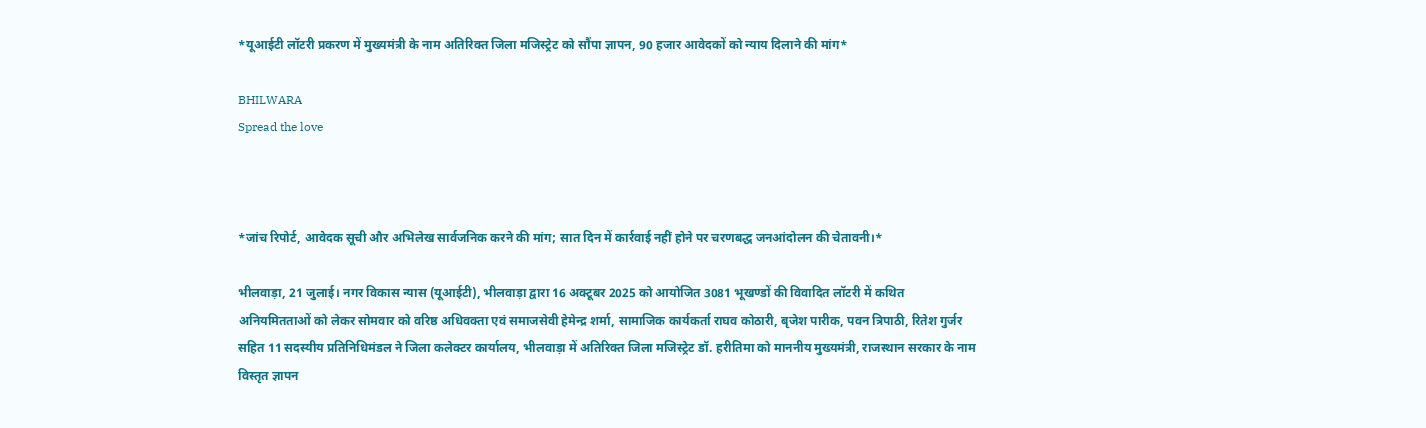*यूआईटी लॉटरी प्रकरण में मुख्यमंत्री के नाम अतिरिक्त जिला मजिस्ट्रेट को सौंपा ज्ञापन, 90 हजार आवेदकों को न्याय दिलाने की मांग*

BHILWARA
Spread the love



*जांच रिपोर्ट, आवेदक सूची और अभिलेख सार्वजनिक करने की मांग; सात दिन में कार्रवाई नहीं होने पर चरणबद्ध जनआंदोलन की चेतावनी।*

भीलवाड़ा, 21 जुलाई। नगर विकास न्यास (यूआईटी), भीलवाड़ा द्वारा 16 अक्टूबर 2025 को आयोजित 3081 भूखण्डों की विवादित लॉटरी में कथित अनियमितताओं को लेकर सोमवार को वरिष्ठ अधिवक्ता एवं समाजसेवी हेमेन्द्र शर्मा, सामाजिक कार्यकर्ता राघव कोठारी, बृजेश पारीक, पवन त्रिपाठी, रितेश गुर्जर सहित 11 सदस्यीय प्रतिनिधिमंडल ने जिला कलेक्टर कार्यालय, भीलवाड़ा में अतिरिक्त जिला मजिस्ट्रेट डॉ. हरीतिमा को माननीय मुख्यमंत्री, राजस्थान सरकार के नाम विस्तृत ज्ञापन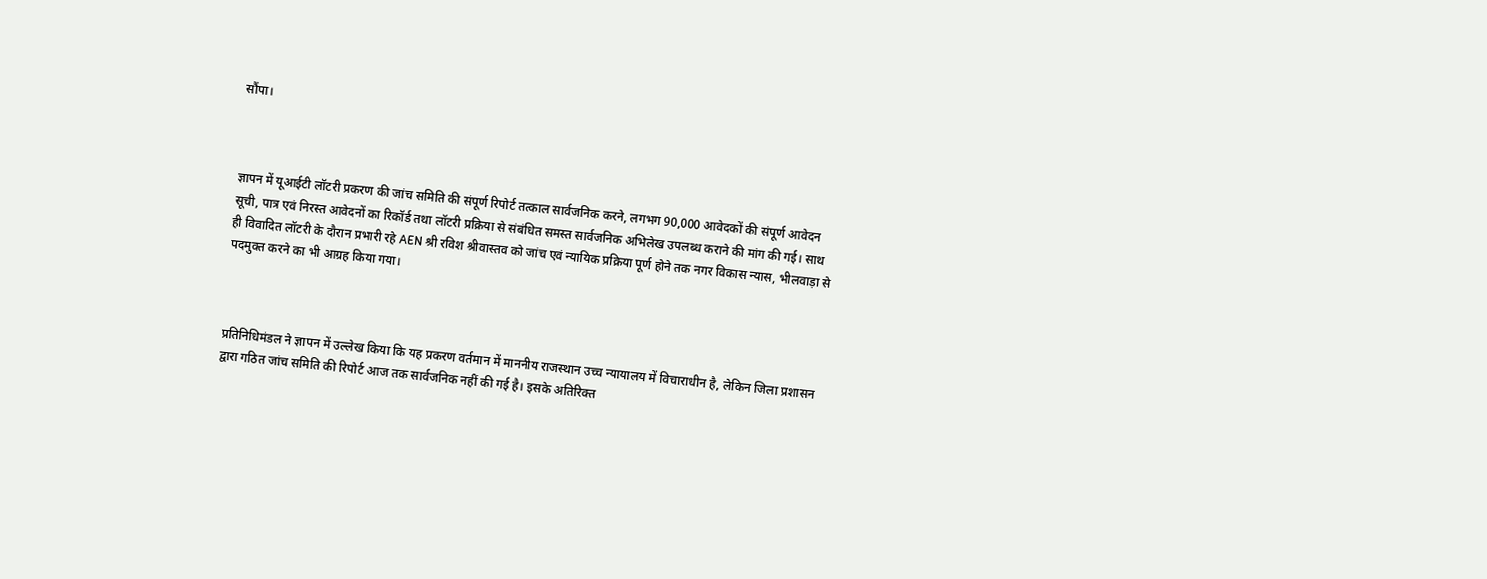सौंपा।



ज्ञापन में यूआईटी लॉटरी प्रकरण की जांच समिति की संपूर्ण रिपोर्ट तत्काल सार्वजनिक करने, लगभग 90,000 आवेदकों की संपूर्ण आवेदन सूची, पात्र एवं निरस्त आवेदनों का रिकॉर्ड तथा लॉटरी प्रक्रिया से संबंधित समस्त सार्वजनिक अभिलेख उपलब्ध कराने की मांग की गई। साथ ही विवादित लॉटरी के दौरान प्रभारी रहे AEN श्री रविश श्रीवास्तव को जांच एवं न्यायिक प्रक्रिया पूर्ण होने तक नगर विकास न्यास, भीलवाड़ा से पदमुक्त करने का भी आग्रह किया गया।



प्रतिनिधिमंडल ने ज्ञापन में उल्लेख किया कि यह प्रकरण वर्तमान में माननीय राजस्थान उच्च न्यायालय में विचाराधीन है, लेकिन जिला प्रशासन द्वारा गठित जांच समिति की रिपोर्ट आज तक सार्वजनिक नहीं की गई है। इसके अतिरिक्त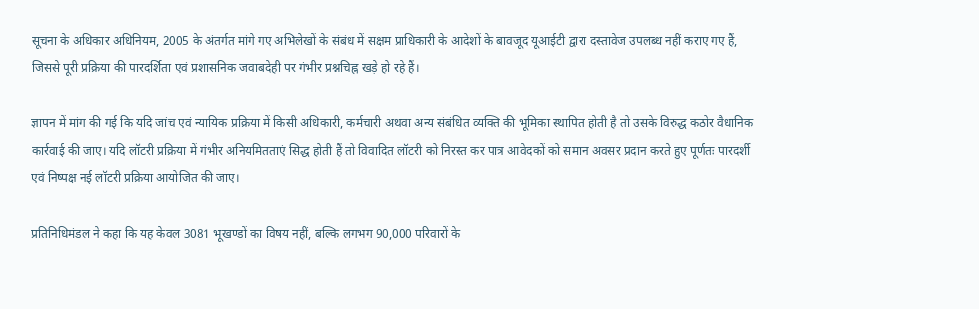सूचना के अधिकार अधिनियम, 2005 के अंतर्गत मांगे गए अभिलेखों के संबंध में सक्षम प्राधिकारी के आदेशों के बावजूद यूआईटी द्वारा दस्तावेज उपलब्ध नहीं कराए गए हैं, जिससे पूरी प्रक्रिया की पारदर्शिता एवं प्रशासनिक जवाबदेही पर गंभीर प्रश्नचिह्न खड़े हो रहे हैं।

ज्ञापन में मांग की गई कि यदि जांच एवं न्यायिक प्रक्रिया में किसी अधिकारी, कर्मचारी अथवा अन्य संबंधित व्यक्ति की भूमिका स्थापित होती है तो उसके विरुद्ध कठोर वैधानिक कार्रवाई की जाए। यदि लॉटरी प्रक्रिया में गंभीर अनियमितताएं सिद्ध होती हैं तो विवादित लॉटरी को निरस्त कर पात्र आवेदकों को समान अवसर प्रदान करते हुए पूर्णतः पारदर्शी एवं निष्पक्ष नई लॉटरी प्रक्रिया आयोजित की जाए।

प्रतिनिधिमंडल ने कहा कि यह केवल 3081 भूखण्डों का विषय नहीं, बल्कि लगभग 90,000 परिवारों के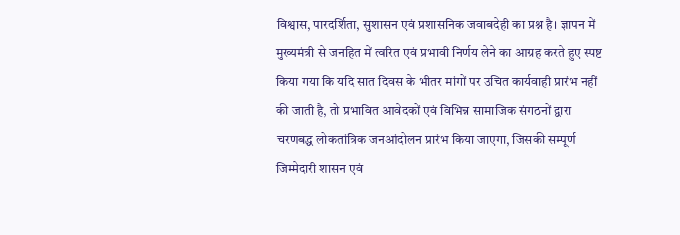विश्वास, पारदर्शिता, सुशासन एवं प्रशासनिक जवाबदेही का प्रश्न है। ज्ञापन में मुख्यमंत्री से जनहित में त्वरित एवं प्रभावी निर्णय लेने का आग्रह करते हुए स्पष्ट किया गया कि यदि सात दिवस के भीतर मांगों पर उचित कार्यवाही प्रारंभ नहीं की जाती है, तो प्रभावित आवेदकों एवं विभिन्न सामाजिक संगठनों द्वारा चरणबद्ध लोकतांत्रिक जनआंदोलन प्रारंभ किया जाएगा, जिसकी सम्पूर्ण जिम्मेदारी शासन एवं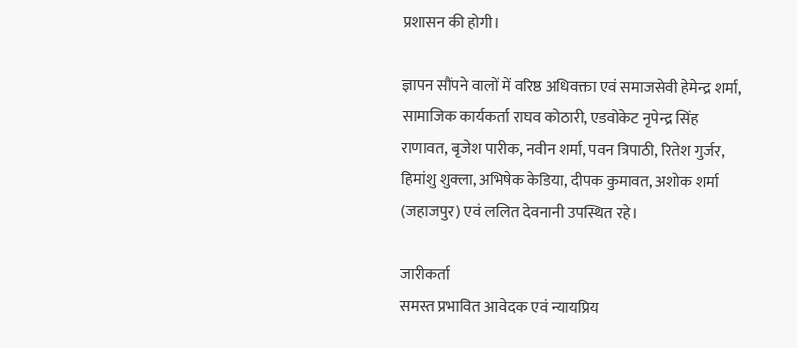प्रशासन की होगी।

ज्ञापन सौंपने वालों में वरिष्ठ अधिवक्ता एवं समाजसेवी हेमेन्द्र शर्मा, सामाजिक कार्यकर्ता राघव कोठारी, एडवोकेट नृपेन्द्र सिंह राणावत, बृजेश पारीक, नवीन शर्मा, पवन त्रिपाठी, रितेश गुर्जर, हिमांशु शुक्ला, अभिषेक केडिया, दीपक कुमावत, अशोक शर्मा (जहाजपुर) एवं ललित देवनानी उपस्थित रहे।

जारीकर्ता
समस्त प्रभावित आवेदक एवं न्यायप्रिय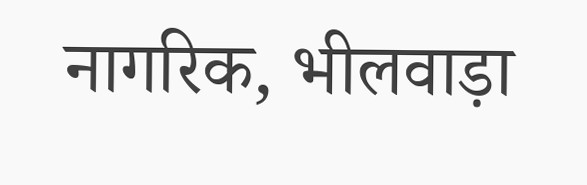नागरिक, भीलवाड़ा